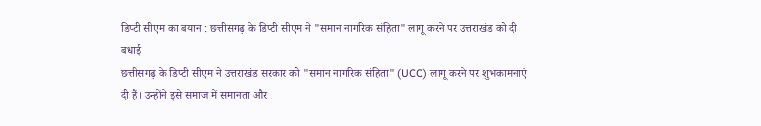डिप्टी सीएम का बयान : छत्तीसगढ़ के डिप्टी सीएम ने "समान नागरिक संहिता" लागू करने पर उत्तराखंड को दी बधाई
छत्तीसगढ़ के डिप्टी सीएम ने उत्तराखंड सरकार को "समान नागरिक संहिता" (UCC) लागू करने पर शुभकामनाएं दी हैं। उन्होंने इसे समाज में समानता और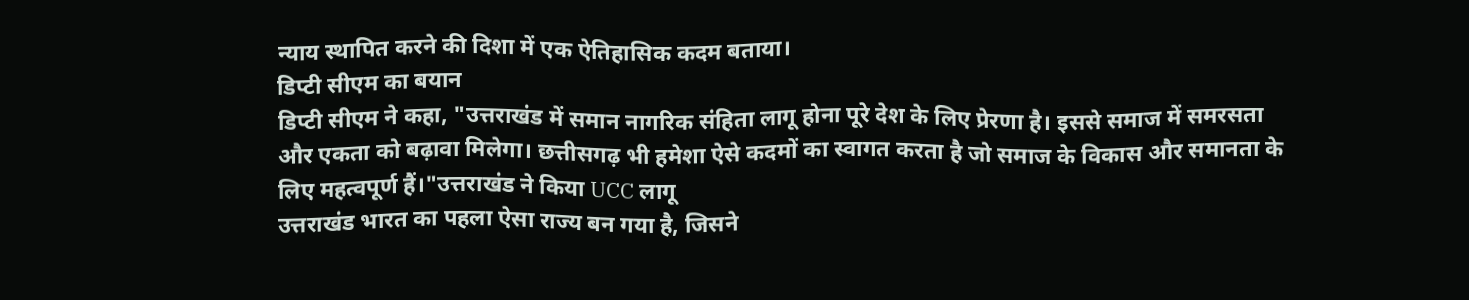न्याय स्थापित करने की दिशा में एक ऐतिहासिक कदम बताया।
डिप्टी सीएम का बयान
डिप्टी सीएम ने कहा, "उत्तराखंड में समान नागरिक संहिता लागू होना पूरे देश के लिए प्रेरणा है। इससे समाज में समरसता और एकता को बढ़ावा मिलेगा। छत्तीसगढ़ भी हमेशा ऐसे कदमों का स्वागत करता है जो समाज के विकास और समानता के लिए महत्वपूर्ण हैं।"उत्तराखंड ने किया UCC लागू
उत्तराखंड भारत का पहला ऐसा राज्य बन गया है, जिसने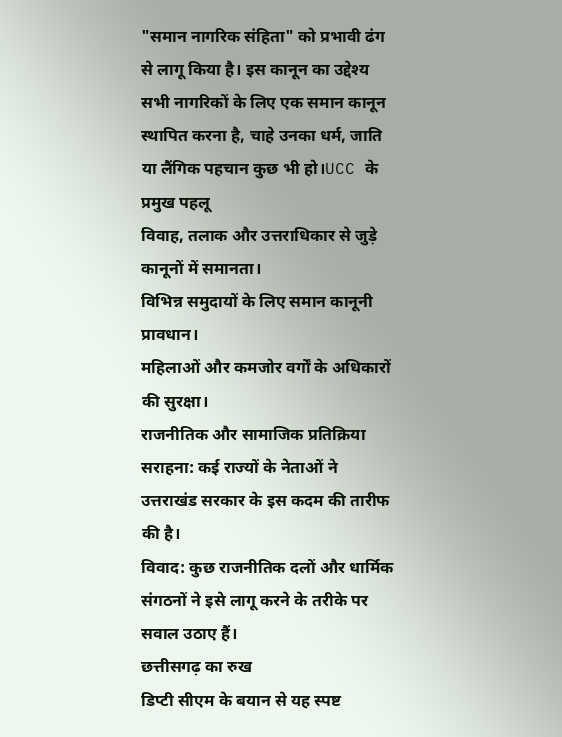"समान नागरिक संहिता" को प्रभावी ढंग से लागू किया है। इस कानून का उद्देश्य सभी नागरिकों के लिए एक समान कानून स्थापित करना है, चाहे उनका धर्म, जाति या लैंगिक पहचान कुछ भी हो।UCC के प्रमुख पहलू
विवाह, तलाक और उत्तराधिकार से जुड़े कानूनों में समानता।
विभिन्न समुदायों के लिए समान कानूनी प्रावधान।
महिलाओं और कमजोर वर्गों के अधिकारों की सुरक्षा।
राजनीतिक और सामाजिक प्रतिक्रिया
सराहना: कई राज्यों के नेताओं ने उत्तराखंड सरकार के इस कदम की तारीफ की है।
विवाद: कुछ राजनीतिक दलों और धार्मिक संगठनों ने इसे लागू करने के तरीके पर सवाल उठाए हैं।
छत्तीसगढ़ का रुख
डिप्टी सीएम के बयान से यह स्पष्ट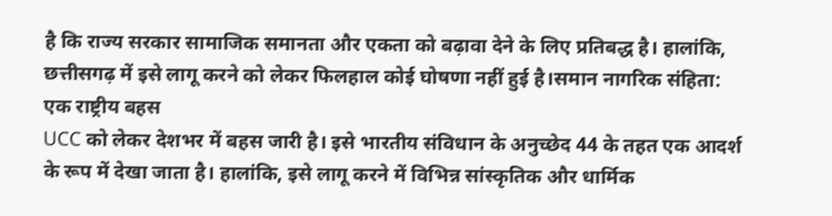है कि राज्य सरकार सामाजिक समानता और एकता को बढ़ावा देने के लिए प्रतिबद्ध है। हालांकि, छत्तीसगढ़ में इसे लागू करने को लेकर फिलहाल कोई घोषणा नहीं हुई है।समान नागरिक संहिता: एक राष्ट्रीय बहस
UCC को लेकर देशभर में बहस जारी है। इसे भारतीय संविधान के अनुच्छेद 44 के तहत एक आदर्श के रूप में देखा जाता है। हालांकि, इसे लागू करने में विभिन्न सांस्कृतिक और धार्मिक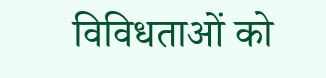विविधताओं को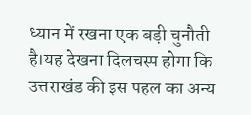ध्यान में रखना एक बड़ी चुनौती है।यह देखना दिलचस्प होगा कि उत्तराखंड की इस पहल का अन्य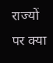राज्यों पर क्या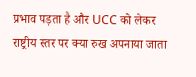प्रभाव पड़ता है और UCC को लेकर राष्ट्रीय स्तर पर क्या रुख अपनाया जाता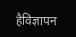हैविज्ञापन